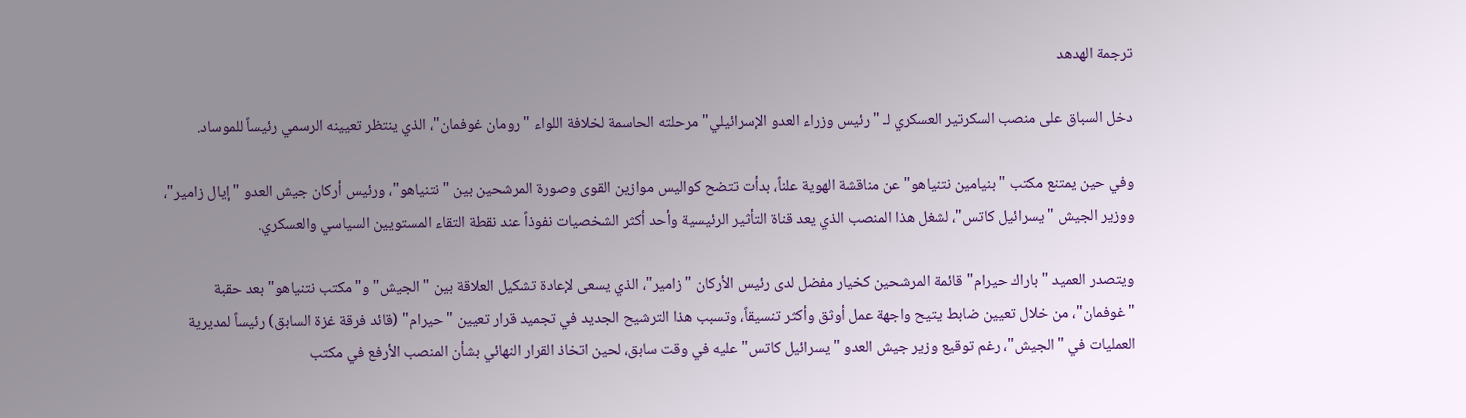ترجمة الهدهد

دخل السباق على منصب السكرتير العسكري لـ "رئيس وزراء العدو الإسرائيلي" مرحلته الحاسمة لخلافة اللواء "رومان غوفمان"، الذي ينتظر تعيينه الرسمي رئيساً للموساد.

وفي حين يمتنع مكتب "بنيامين نتنياهو" عن مناقشة الهوية علناً، بدأت تتضح كواليس موازين القوى وصورة المرشحين بين "نتنياهو"، ورئيس أركان جيش العدو "إيال زامير"، ووزير الجيش "يسرائيل كاتس"، لشغل هذا المنصب الذي يعد قناة التأثير الرئيسية وأحد أكثر الشخصيات نفوذاً عند نقطة التقاء المستويين السياسي والعسكري.

ويتصدر العميد "باراك حيرام" قائمة المرشحين كخيار مفضل لدى رئيس الأركان "زامير"، الذي يسعى لإعادة تشكيل العلاقة بين "الجيش" و"مكتب نتنياهو" بعد حقبة "غوفمان"، من خلال تعيين ضابط يتيح واجهة عمل أوثق وأكثر تنسيقاً، وتسبب هذا الترشيح الجديد في تجميد قرار تعيين "حيرام" (قائد فرقة غزة السابق) رئيساً لمديرية العمليات في "الجيش"، رغم توقيع وزير جيش العدو "يسرائيل كاتس" عليه في وقت سابق، لحين اتخاذ القرار النهائي بشأن المنصب الأرفع في مكتب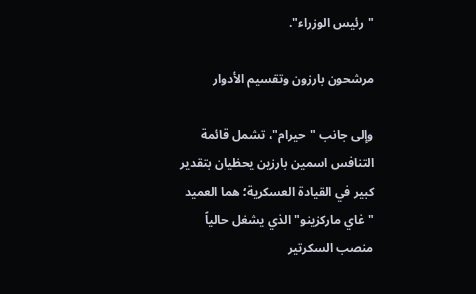"رئيس الوزراء".

مرشحون بارزون وتقسيم الأدوار

وإلى جانب "حيرام"، تشمل قائمة التنافس اسمين بارزين يحظيان بتقدير كبير في القيادة العسكرية؛ هما العميد "غاي ماركزينو" الذي يشغل حالياً منصب السكرتير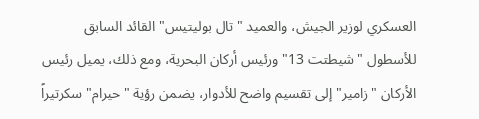العسكري لوزير الجيش، والعميد "تال بوليتيس" القائد السابق للأسطول "شيطتت 13" ورئيس أركان البحرية، ومع ذلك، يميل رئيس الأركان "زامير" إلى تقسيم واضح للأدوار، يضمن رؤية "حيرام" سكرتيراً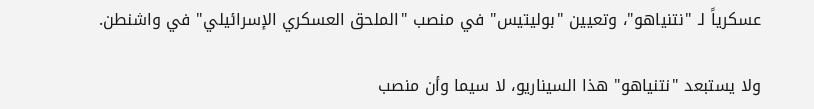عسكرياً لـ "نتنياهو"، وتعيين "بوليتيس" في منصب "الملحق العسكري الإسرائيلي" في واشنطن.

ولا يستبعد "نتنياهو" هذا السيناريو، لا سيما وأن منصب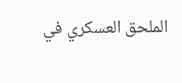الملحق العسكري في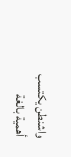واشنطن يكتسب أهمية بالغة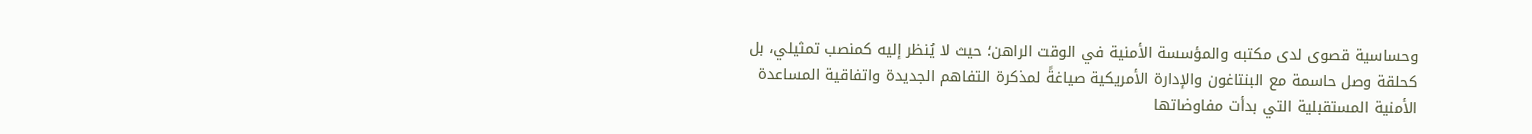وحساسية قصوى لدى مكتبه والمؤسسة الأمنية في الوقت الراهن؛ حيث لا يُنظر إليه كمنصب تمثيلي، بل كحلقة وصل حاسمة مع البنتاغون والإدارة الأمريكية صياغةً لمذكرة التفاهم الجديدة واتفاقية المساعدة الأمنية المستقبلية التي بدأت مفاوضاتها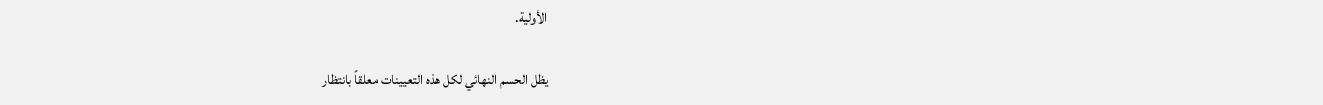الأولية.

يظل الحسم النهائي لكل هذه التعيينات معلقاً بانتظار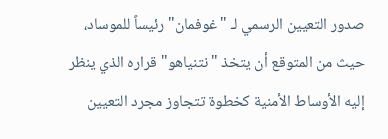صدور التعيين الرسمي لـ "غوفمان" رئيساً للموساد، حيث من المتوقع أن يتخذ "نتنياهو" قراره الذي ينظر إليه الأوساط الأمنية كخطوة تتجاوز مجرد التعيين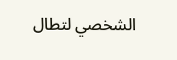الشخصي لتطال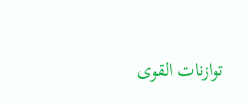توازنات القوى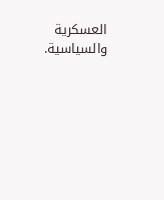العسكرية والسياسية.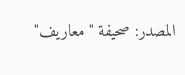المصدر: صحيفة "معاريف"